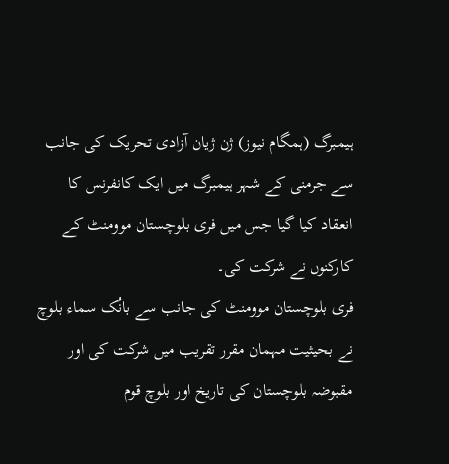ہیمبرگ (ہمگام نیوز) ژن ژیان آزادی تحریک کی جانب سے جرمنی کے شہر ہیمبرگ میں ایک کانفرنس کا انعقاد کیا گیا جس میں فری بلوچستان موومنٹ کے کارکنوں نے شرکت کی۔
فری بلوچستان موومنٹ کی جانب سے بانُک سماء بلوچ نے بحیثیت مہمان مقرر تقریب میں شرکت کی اور مقبوضہ بلوچستان کی تاریخ اور بلوچ قوم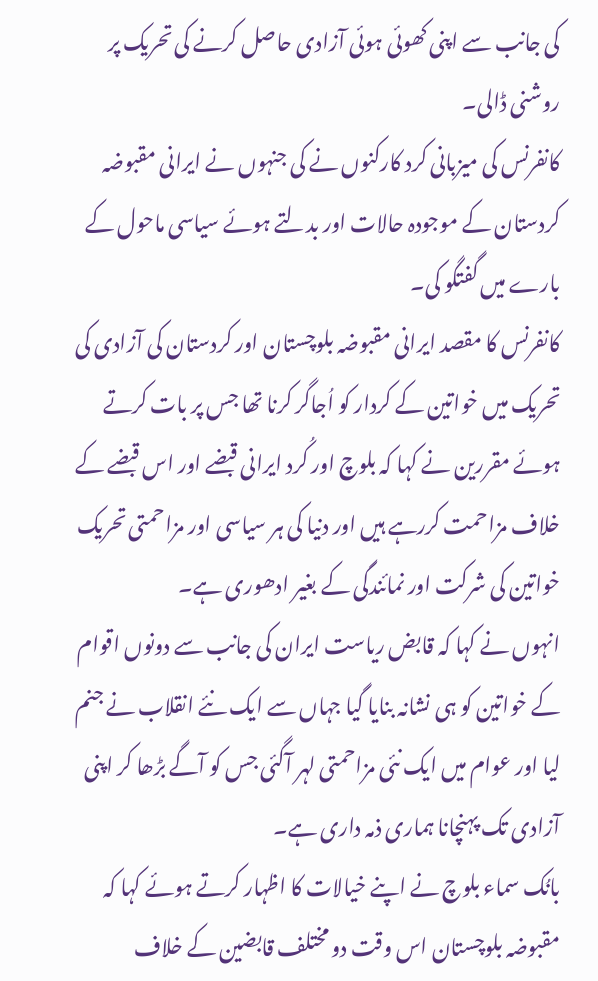کی جانب سے اپنی کھوئی ہوئی آزادی حاصل کرنے کی تحریک پر روشنی ڈالی۔
کانفرنس کی میزبانی کرد کارکنوں نے کی جنہوں نے ایرانی مقبوضہ کردستان کے موجودہ حالات اور بدلتے ہوئے سیاسی ماحول کے بارے میں گفتگو کی۔
کانفرنس کا مقصد ایرانی مقبوضہ بلوچستان اور کردستان کی آزادی کی تحریک میں خواتین کے کردار کو اُجاگر کرنا تھا جس پر بات کرتے ہوئے مقررین نے کہا کہ بلوچ اور کُرد ایرانی قبضے اور اس قبضے کے خلاف مزاحمت کررہے ہیں اور دنیا کی ہر سیاسی اور مزاحمتی تحریک خواتین کی شرکت اور نمائندگی کے بغیر ادھوری ہے۔
انہوں نے کہا کہ قابض ریاست ایران کی جانب سے دونوں اقوام کے خواتین کو ہی نشانہ بنایا گیا جہاں سے ایک نئے انقلاب نے جنم لیا اور عوام میں ایک نئی مزاحمتی لہر آگئی جس کو آگے بڑھا کر اپنی آزادی تک پہنچانا ہماری ذمہ داری ہے۔
بانُک سماء بلوچ نے اپنے خیالات کا اظہار کرتے ہوئے کہا کہ مقبوضہ بلوچستان اس وقت دو مختلف قابضین کے خلاف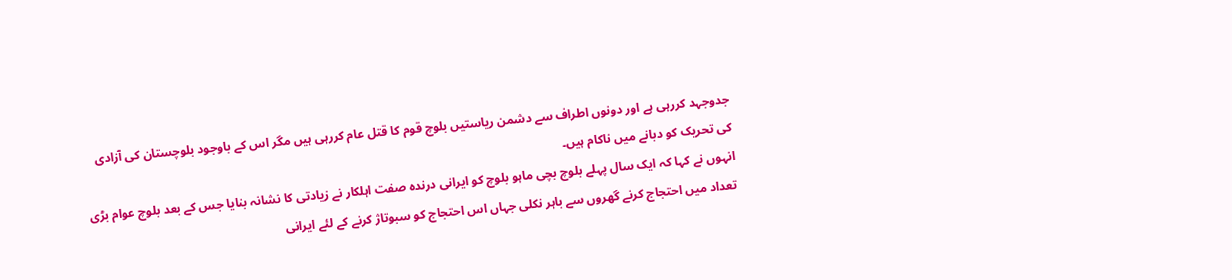جدوجہد کررہی ہے اور دونوں اطراف سے دشمن ریاستیں بلوچ قوم کا قتل عام کررہی ہیں مگر اس کے باوجود بلوچستان کی آزادی کی تحریک کو دبانے میں ناکام ہیں۔
انہوں نے کہا کہ ایک سال پہلے بلوچ بچی ماہو بلوچ کو ایرانی درندہ صفت اہلکار نے زیادتی کا نشانہ بنایا جس کے بعد بلوچ عوام بڑی تعداد میں احتجاج کرنے گھروں سے باہر نکلی جہاں اس احتجاج کو سبوتاژ کرنے کے لئے ایرانی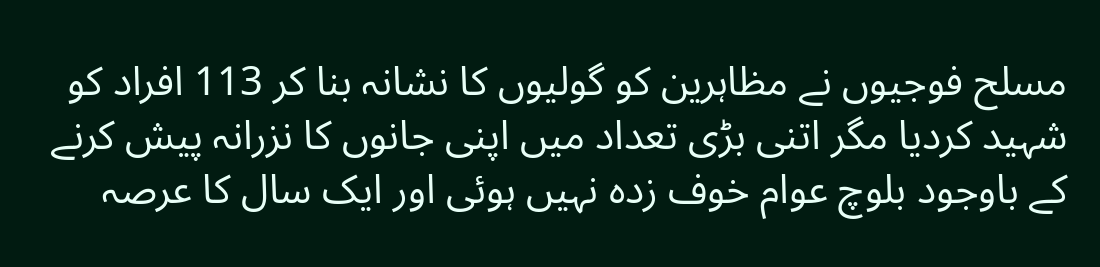مسلح فوجیوں نے مظاہرین کو گولیوں کا نشانہ بنا کر 113 افراد کو شہید کردیا مگر اتنی بڑی تعداد میں اپنی جانوں کا نزرانہ پیش کرنے کے باوجود بلوچ عوام خوف زدہ نہیں ہوئی اور ایک سال کا عرصہ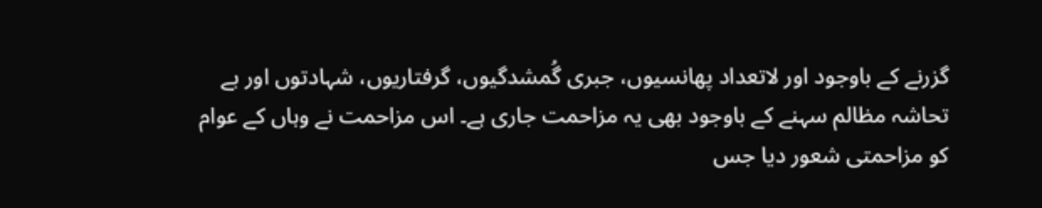گزرنے کے باوجود اور لاتعداد پھانسیوں، جبری گُمشدگیوں، گرفتاریوں، شہادتوں اور بے تحاشہ مظالم سہنے کے باوجود بھی یہ مزاحمت جاری ہے۔ اس مزاحمت نے وہاں کے عوام کو مزاحمتی شعور دیا جس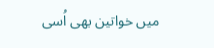میں خواتین بھی اُسی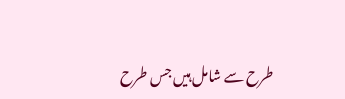طرح سے شامل ہیں جس طرح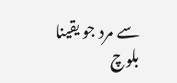سے مرد جو یقینا بلوچ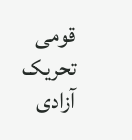قومی تحریک آزادی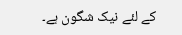کے لئے نیک شگون ہے۔